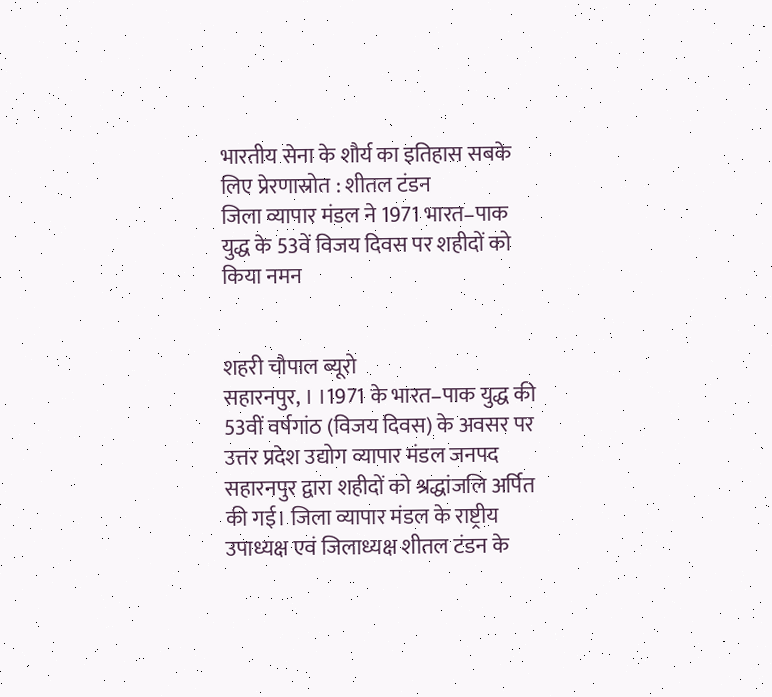भारतीय सेना के शौर्य का इतिहास सबके लिए प्रेरणास्रोत : शीतल टंडन
जिला व्यापार मंडल ने 1971 भारत–पाक युद्ध के 53वें विजय दिवस पर शहीदों को किया नमन


शहरी चौपाल ब्यूरो
सहारनपुर, । ।1971 के भारत–पाक युद्ध की 53वीं वर्षगांठ (विजय दिवस) के अवसर पर उत्तर प्रदेश उद्योग व्यापार मंडल जनपद सहारनपुर द्वारा शहीदों को श्रद्धांजलि अर्पित की गई। जिला व्यापार मंडल के राष्ट्रीय उपाध्यक्ष एवं जिलाध्यक्ष शीतल टंडन के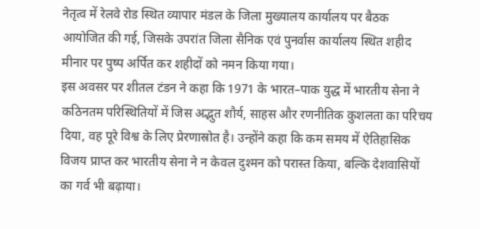नेतृत्व में रेलवे रोड स्थित व्यापार मंडल के जिला मुख्यालय कार्यालय पर बैठक आयोजित की गई, जिसके उपरांत जिला सैनिक एवं पुनर्वास कार्यालय स्थित शहीद मीनार पर पुष्प अर्पित कर शहीदों को नमन किया गया।
इस अवसर पर शीतल टंडन ने कहा कि 1971 के भारत–पाक युद्ध में भारतीय सेना ने कठिनतम परिस्थितियों में जिस अद्भुत शौर्य, साहस और रणनीतिक कुशलता का परिचय दिया, वह पूरे विश्व के लिए प्रेरणास्रोत है। उन्होंने कहा कि कम समय में ऐतिहासिक विजय प्राप्त कर भारतीय सेना ने न केवल दुश्मन को परास्त किया, बल्कि देशवासियों का गर्व भी बढ़ाया।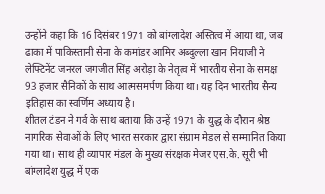उन्होंने कहा कि 16 दिसंबर 1971 को बांग्लादेश अस्तित्व में आया था, जब ढाका में पाकिस्तानी सेना के कमांडर आमिर अब्दुल्ला खान नियाजी ने लेफ्टिनेंट जनरल जगजीत सिंह अरोड़ा के नेतृत्व में भारतीय सेना के समक्ष 93 हजार सैनिकों के साथ आत्मसमर्पण किया था। यह दिन भारतीय सैन्य इतिहास का स्वर्णिम अध्याय है।
शीतल टंडन ने गर्व के साथ बताया कि उन्हें 1971 के युद्ध के दौरान श्रेष्ठ नागरिक सेवाओं के लिए भारत सरकार द्वारा संग्राम मेडल से सम्मानित किया गया था। साथ ही व्यापार मंडल के मुख्य संरक्षक मेजर एस.के. सूरी भी बांग्लादेश युद्ध में एक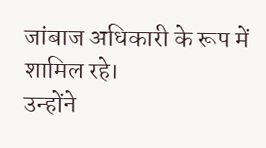जांबाज अधिकारी के रूप में शामिल रहे।
उन्होंने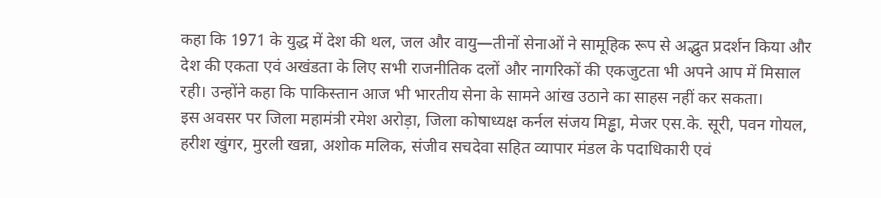कहा कि 1971 के युद्ध में देश की थल, जल और वायु—तीनों सेनाओं ने सामूहिक रूप से अद्भुत प्रदर्शन किया और देश की एकता एवं अखंडता के लिए सभी राजनीतिक दलों और नागरिकों की एकजुटता भी अपने आप में मिसाल रही। उन्होंने कहा कि पाकिस्तान आज भी भारतीय सेना के सामने आंख उठाने का साहस नहीं कर सकता।
इस अवसर पर जिला महामंत्री रमेश अरोड़ा, जिला कोषाध्यक्ष कर्नल संजय मिड्ढा, मेजर एस.के. सूरी, पवन गोयल, हरीश खुंगर, मुरली खन्ना, अशोक मलिक, संजीव सचदेवा सहित व्यापार मंडल के पदाधिकारी एवं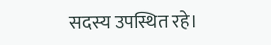सदस्य उपस्थित रहे।